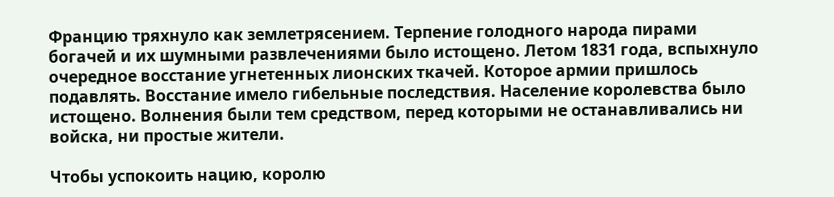Францию тряхнуло как землетрясением. Терпение голодного народа пирами богачей и их шумными развлечениями было истощено. Летом 1831 года, вспыхнуло очередное восстание угнетенных лионских ткачей. Которое армии пришлось подавлять. Восстание имело гибельные последствия. Население королевства было истощено. Волнения были тем средством, перед которыми не останавливались ни войска, ни простые жители.

Чтобы успокоить нацию, королю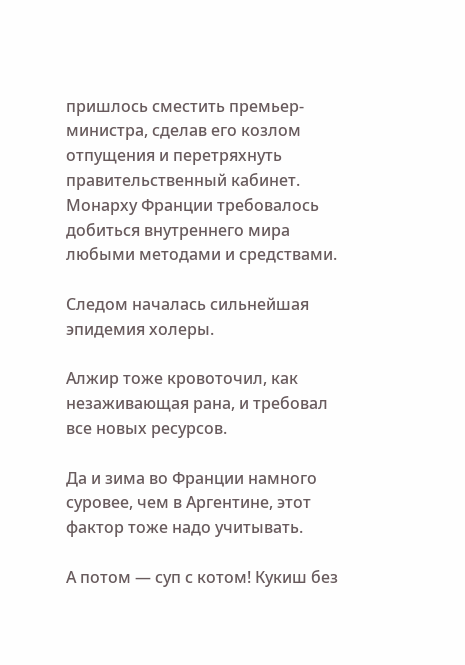пришлось сместить премьер-министра, сделав его козлом отпущения и перетряхнуть правительственный кабинет. Монарху Франции требовалось добиться внутреннего мира любыми методами и средствами.

Следом началась сильнейшая эпидемия холеры.

Алжир тоже кровоточил, как незаживающая рана, и требовал все новых ресурсов.

Да и зима во Франции намного суровее, чем в Аргентине, этот фактор тоже надо учитывать.

А потом — суп с котом! Кукиш без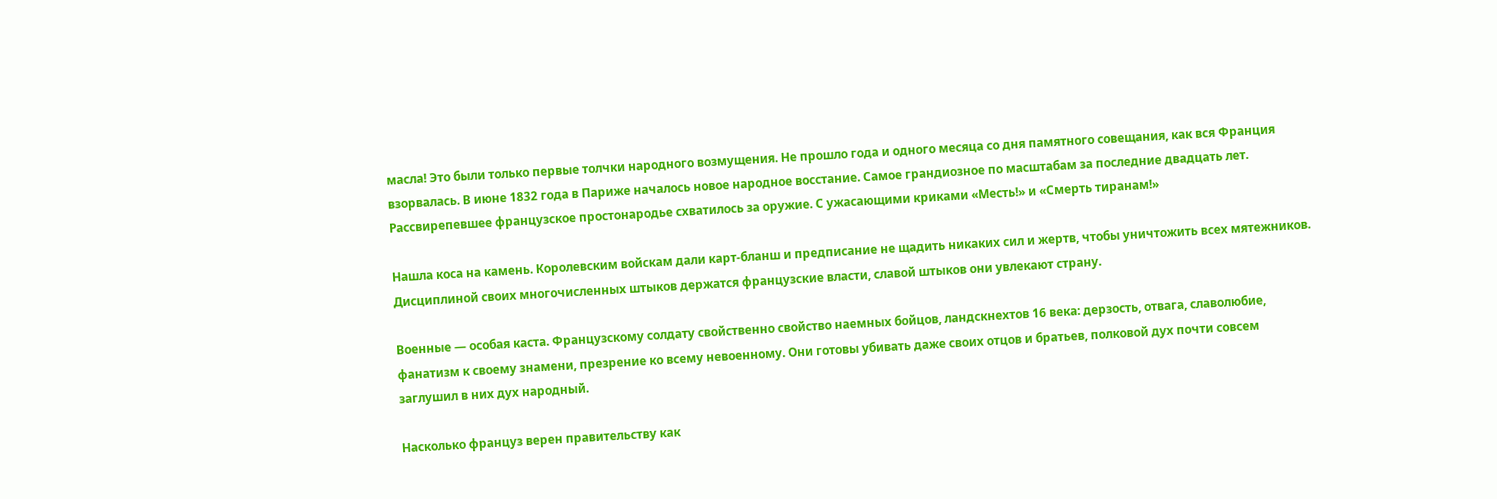масла! Это были только первые толчки народного возмущения. Не прошло года и одного месяца со дня памятного совещания, как вся Франция взорвалась. В июне 1832 года в Париже началось новое народное восстание. Самое грандиозное по масштабам за последние двадцать лет. Рассвирепевшее французское простонародье схватилось за оружие. С ужасающими криками «Месть!» и «Смерть тиранам!»

Нашла коса на камень. Королевским войскам дали карт-бланш и предписание не щадить никаких сил и жертв, чтобы уничтожить всех мятежников. Дисциплиной своих многочисленных штыков держатся французские власти, славой штыков они увлекают страну.

Военные — особая каста. Французскому солдату свойственно свойство наемных бойцов, ландскнехтов 16 века: дерзость, отвага, славолюбие, фанатизм к своему знамени, презрение ко всему невоенному. Они готовы убивать даже своих отцов и братьев, полковой дух почти совсем заглушил в них дух народный.

Насколько француз верен правительству как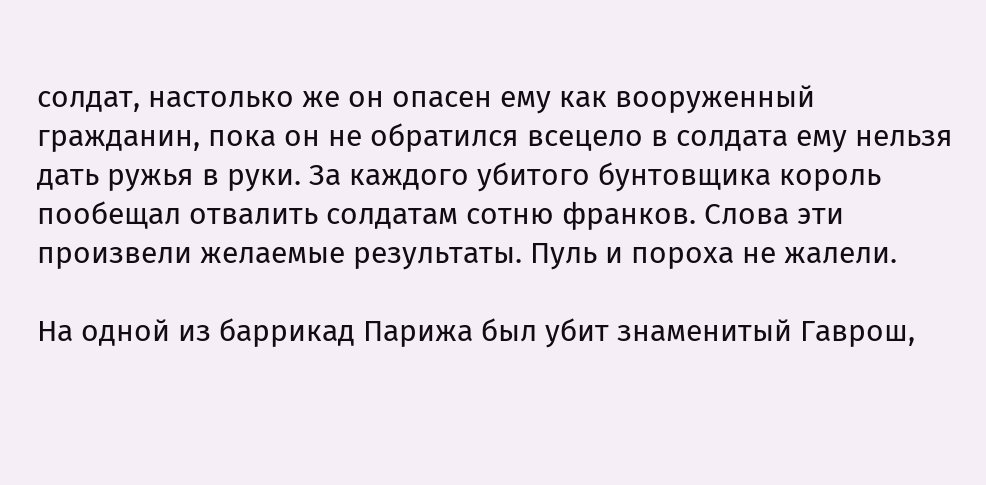солдат, настолько же он опасен ему как вооруженный гражданин, пока он не обратился всецело в солдата ему нельзя дать ружья в руки. За каждого убитого бунтовщика король пообещал отвалить солдатам сотню франков. Слова эти произвели желаемые результаты. Пуль и пороха не жалели.

На одной из баррикад Парижа был убит знаменитый Гаврош,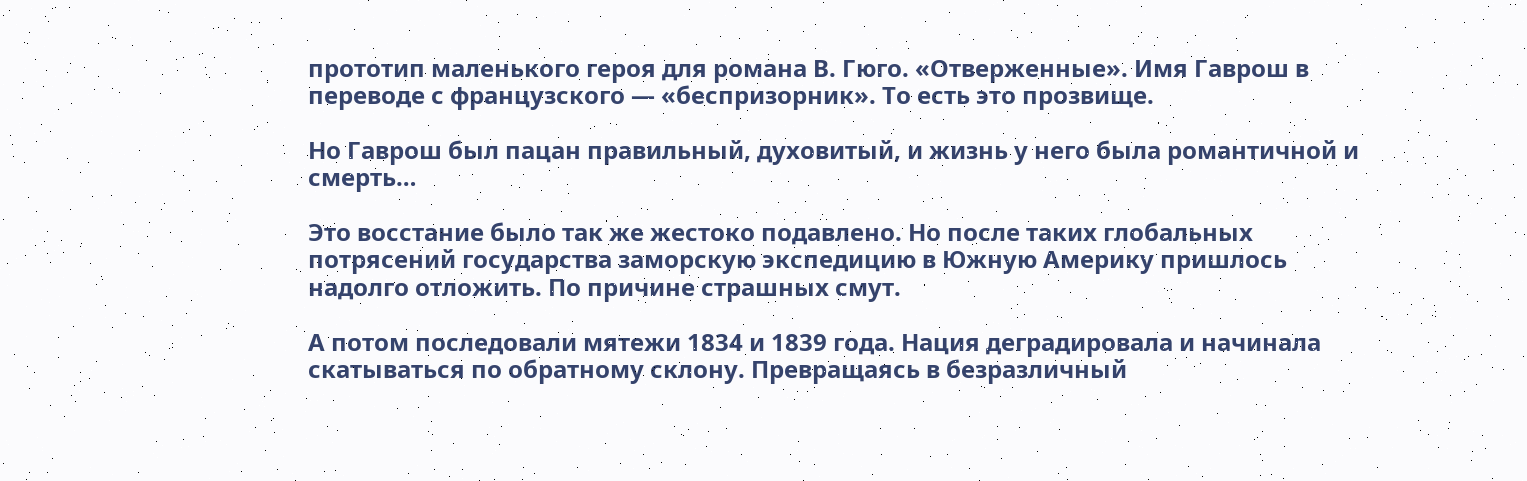прототип маленького героя для романа В. Гюго. «Отверженные». Имя Гаврош в переводе с французского — «беспризорник». То есть это прозвище.

Но Гаврош был пацан правильный, духовитый, и жизнь у него была романтичной и смерть…

Это восстание было так же жестоко подавлено. Но после таких глобальных потрясений государства заморскую экспедицию в Южную Америку пришлось надолго отложить. По причине страшных смут.

А потом последовали мятежи 1834 и 1839 года. Нация деградировала и начинала скатываться по обратному склону. Превращаясь в безразличный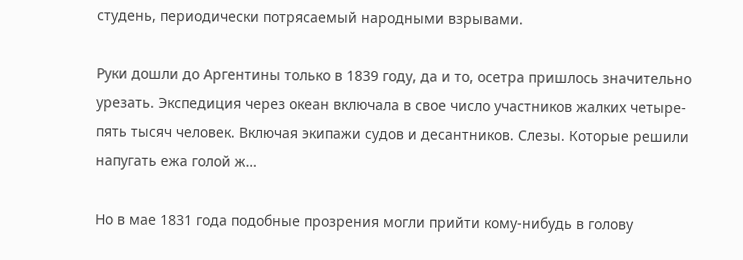студень, периодически потрясаемый народными взрывами.

Руки дошли до Аргентины только в 1839 году, да и то, осетра пришлось значительно урезать. Экспедиция через океан включала в свое число участников жалких четыре-пять тысяч человек. Включая экипажи судов и десантников. Слезы. Которые решили напугать ежа голой ж…

Но в мае 1831 года подобные прозрения могли прийти кому-нибудь в голову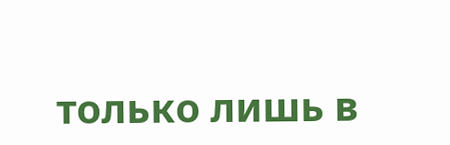только лишь в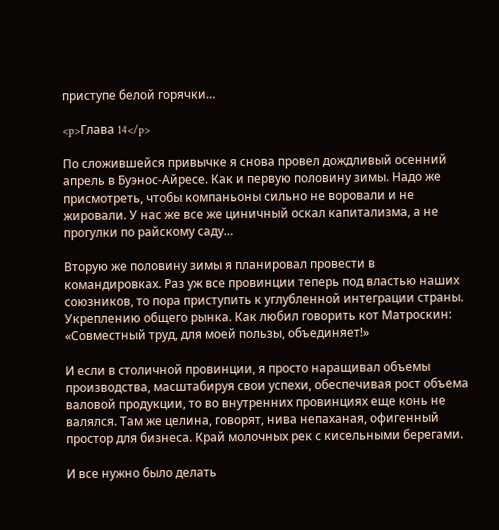приступе белой горячки…

<p>Глава 14</p>

По сложившейся привычке я снова провел дождливый осенний апрель в Буэнос-Айресе. Как и первую половину зимы. Надо же присмотреть, чтобы компаньоны сильно не воровали и не жировали. У нас же все же циничный оскал капитализма, а не прогулки по райскому саду…

Вторую же половину зимы я планировал провести в командировках. Раз уж все провинции теперь под властью наших союзников, то пора приступить к углубленной интеграции страны. Укреплению общего рынка. Как любил говорить кот Матроскин: «Совместный труд, для моей пользы, объединяет!»

И если в столичной провинции, я просто наращивал объемы производства, масштабируя свои успехи, обеспечивая рост объема валовой продукции, то во внутренних провинциях еще конь не валялся. Там же целина, говорят, нива непаханая, офигенный простор для бизнеса. Край молочных рек с кисельными берегами.

И все нужно было делать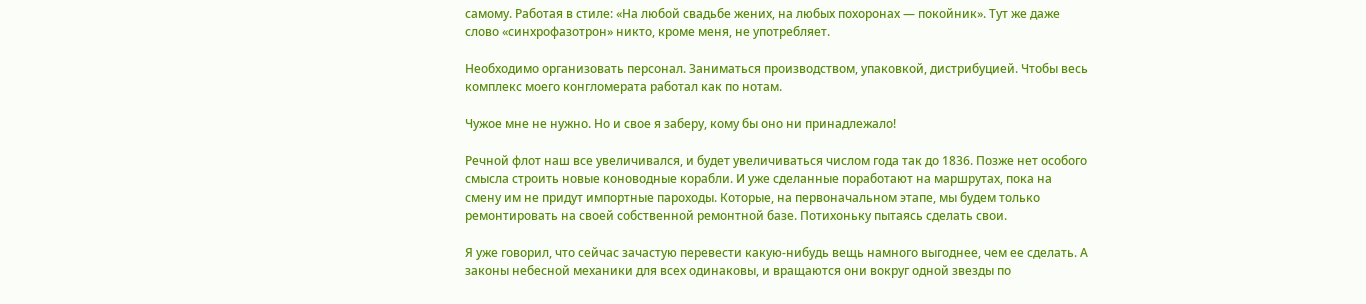самому. Работая в стиле: «На любой свадьбе жених, на любых похоронах — покойник». Тут же даже слово «синхрофазотрон» никто, кроме меня, не употребляет.

Необходимо организовать персонал. Заниматься производством, упаковкой, дистрибуцией. Чтобы весь комплекс моего конгломерата работал как по нотам.

Чужое мне не нужно. Но и свое я заберу, кому бы оно ни принадлежало!

Речной флот наш все увеличивался, и будет увеличиваться числом года так до 1836. Позже нет особого смысла строить новые коноводные корабли. И уже сделанные поработают на маршрутах, пока на смену им не придут импортные пароходы. Которые, на первоначальном этапе, мы будем только ремонтировать на своей собственной ремонтной базе. Потихоньку пытаясь сделать свои.

Я уже говорил, что сейчас зачастую перевести какую-нибудь вещь намного выгоднее, чем ее сделать. А законы небесной механики для всех одинаковы, и вращаются они вокруг одной звезды по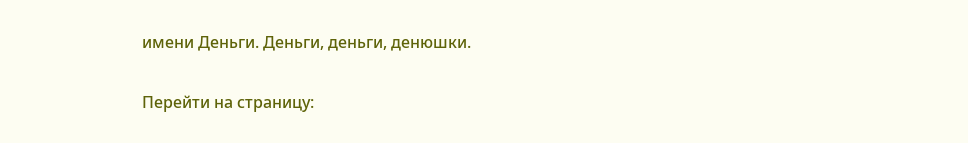имени Деньги. Деньги, деньги, денюшки.

Перейти на страницу: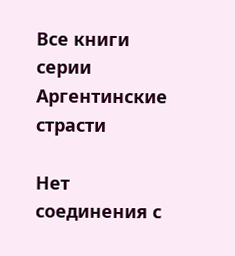Все книги серии Аргентинские страсти

Нет соединения с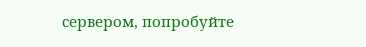сервером, попробуйте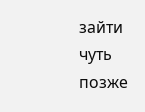зайти чуть позже